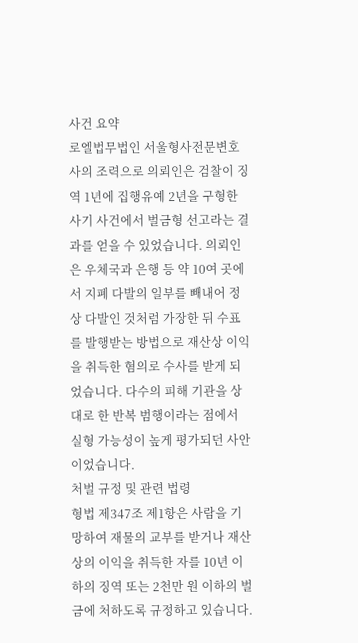사건 요약
로엘법무법인 서울형사전문변호사의 조력으로 의뢰인은 검찰이 징역 1년에 집행유예 2년을 구형한 사기 사건에서 벌금형 선고라는 결과를 얻을 수 있었습니다. 의뢰인은 우체국과 은행 등 약 10여 곳에서 지폐 다발의 일부를 빼내어 정상 다발인 것처럼 가장한 뒤 수표를 발행받는 방법으로 재산상 이익을 취득한 혐의로 수사를 받게 되었습니다. 다수의 피해 기관을 상대로 한 반복 범행이라는 점에서 실형 가능성이 높게 평가되던 사안이었습니다.
처벌 규정 및 관련 법령
형법 제347조 제1항은 사람을 기망하여 재물의 교부를 받거나 재산상의 이익을 취득한 자를 10년 이하의 징역 또는 2천만 원 이하의 벌금에 처하도록 규정하고 있습니다.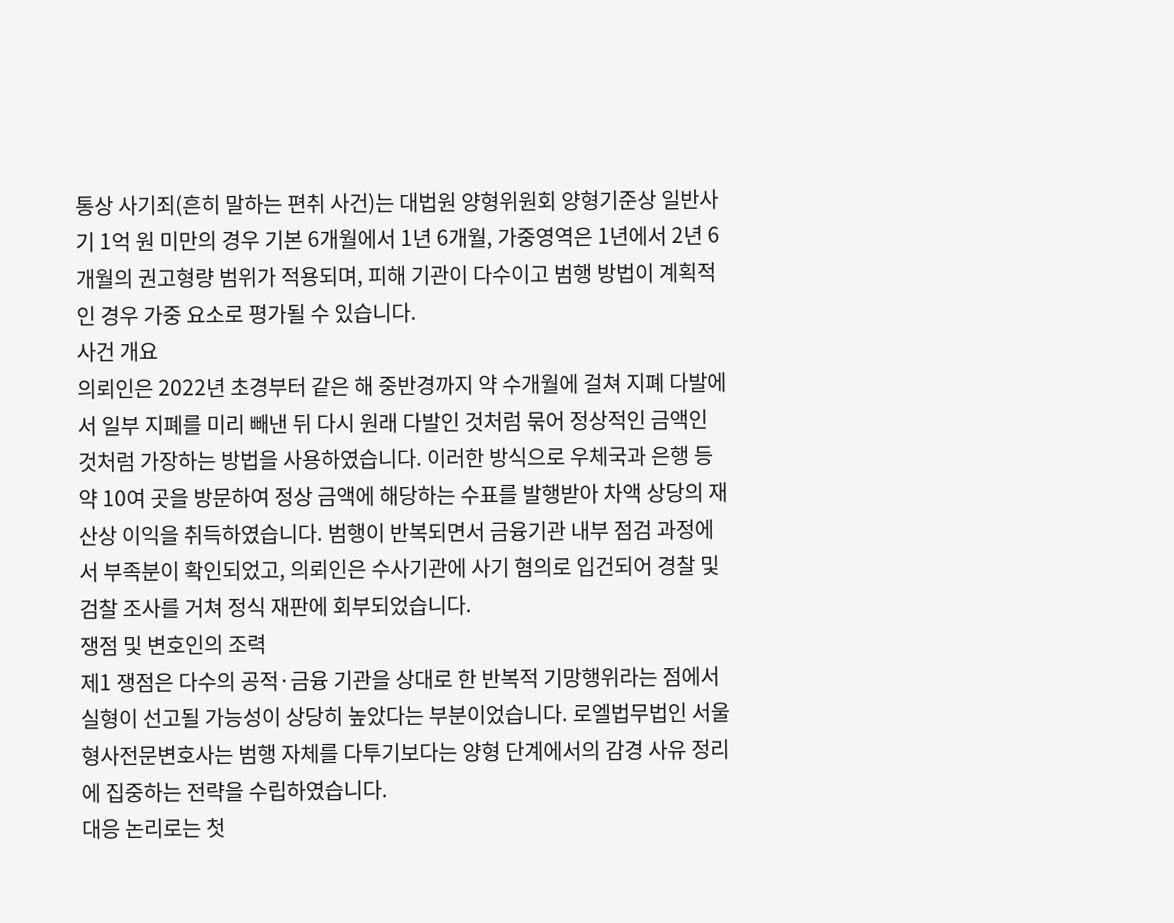통상 사기죄(흔히 말하는 편취 사건)는 대법원 양형위원회 양형기준상 일반사기 1억 원 미만의 경우 기본 6개월에서 1년 6개월, 가중영역은 1년에서 2년 6개월의 권고형량 범위가 적용되며, 피해 기관이 다수이고 범행 방법이 계획적인 경우 가중 요소로 평가될 수 있습니다.
사건 개요
의뢰인은 2022년 초경부터 같은 해 중반경까지 약 수개월에 걸쳐 지폐 다발에서 일부 지폐를 미리 빼낸 뒤 다시 원래 다발인 것처럼 묶어 정상적인 금액인 것처럼 가장하는 방법을 사용하였습니다. 이러한 방식으로 우체국과 은행 등 약 10여 곳을 방문하여 정상 금액에 해당하는 수표를 발행받아 차액 상당의 재산상 이익을 취득하였습니다. 범행이 반복되면서 금융기관 내부 점검 과정에서 부족분이 확인되었고, 의뢰인은 수사기관에 사기 혐의로 입건되어 경찰 및 검찰 조사를 거쳐 정식 재판에 회부되었습니다.
쟁점 및 변호인의 조력
제1 쟁점은 다수의 공적·금융 기관을 상대로 한 반복적 기망행위라는 점에서 실형이 선고될 가능성이 상당히 높았다는 부분이었습니다. 로엘법무법인 서울형사전문변호사는 범행 자체를 다투기보다는 양형 단계에서의 감경 사유 정리에 집중하는 전략을 수립하였습니다.
대응 논리로는 첫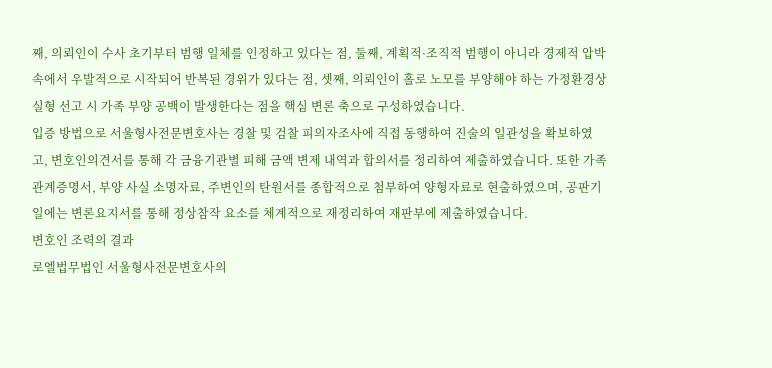째, 의뢰인이 수사 초기부터 범행 일체를 인정하고 있다는 점, 둘째, 계획적·조직적 범행이 아니라 경제적 압박 속에서 우발적으로 시작되어 반복된 경위가 있다는 점, 셋째, 의뢰인이 홀로 노모를 부양해야 하는 가정환경상 실형 선고 시 가족 부양 공백이 발생한다는 점을 핵심 변론 축으로 구성하였습니다.
입증 방법으로 서울형사전문변호사는 경찰 및 검찰 피의자조사에 직접 동행하여 진술의 일관성을 확보하였고, 변호인의견서를 통해 각 금융기관별 피해 금액 변제 내역과 합의서를 정리하여 제출하였습니다. 또한 가족관계증명서, 부양 사실 소명자료, 주변인의 탄원서를 종합적으로 첨부하여 양형자료로 현출하였으며, 공판기일에는 변론요지서를 통해 정상참작 요소를 체계적으로 재정리하여 재판부에 제출하였습니다.
변호인 조력의 결과
로엘법무법인 서울형사전문변호사의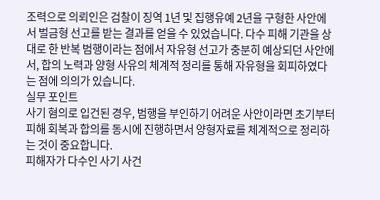조력으로 의뢰인은 검찰이 징역 1년 및 집행유예 2년을 구형한 사안에서 벌금형 선고를 받는 결과를 얻을 수 있었습니다. 다수 피해 기관을 상대로 한 반복 범행이라는 점에서 자유형 선고가 충분히 예상되던 사안에서, 합의 노력과 양형 사유의 체계적 정리를 통해 자유형을 회피하였다는 점에 의의가 있습니다.
실무 포인트
사기 혐의로 입건된 경우, 범행을 부인하기 어려운 사안이라면 초기부터 피해 회복과 합의를 동시에 진행하면서 양형자료를 체계적으로 정리하는 것이 중요합니다.
피해자가 다수인 사기 사건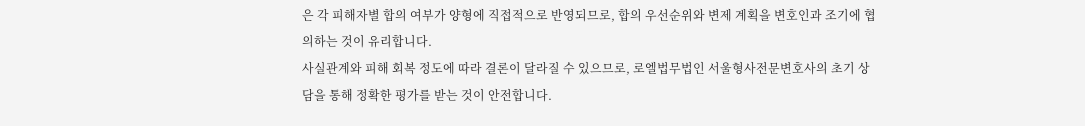은 각 피해자별 합의 여부가 양형에 직접적으로 반영되므로, 합의 우선순위와 변제 계획을 변호인과 조기에 협의하는 것이 유리합니다.
사실관계와 피해 회복 정도에 따라 결론이 달라질 수 있으므로, 로엘법무법인 서울형사전문변호사의 초기 상담을 통해 정확한 평가를 받는 것이 안전합니다.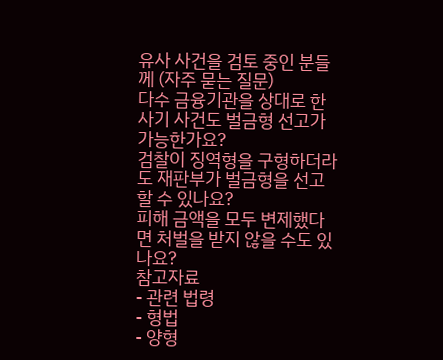유사 사건을 검토 중인 분들께 (자주 묻는 질문)
다수 금융기관을 상대로 한 사기 사건도 벌금형 선고가 가능한가요?
검찰이 징역형을 구형하더라도 재판부가 벌금형을 선고할 수 있나요?
피해 금액을 모두 변제했다면 처벌을 받지 않을 수도 있나요?
참고자료
- 관련 법령
- 형법
- 양형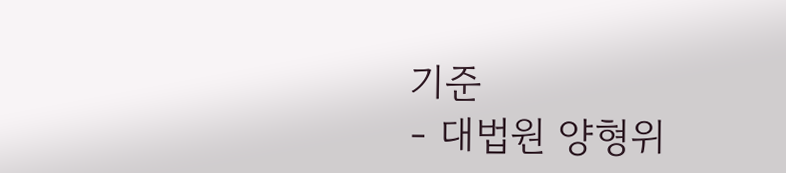기준
- 대법원 양형위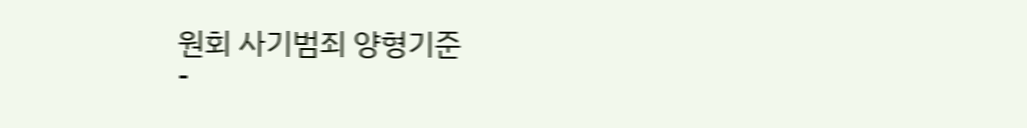원회 사기범죄 양형기준
-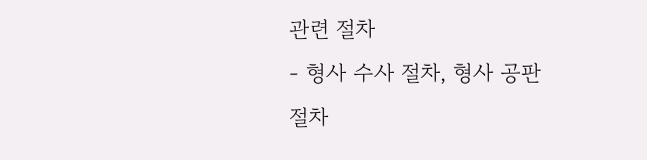관련 절차
- 형사 수사 절차, 형사 공판 절차